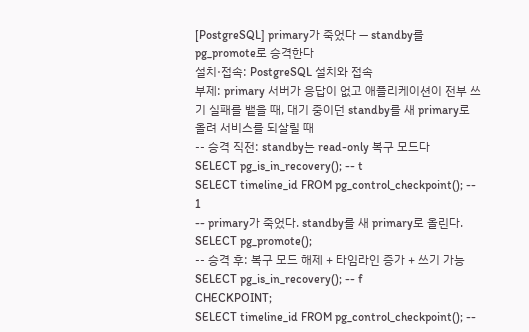[PostgreSQL] primary가 죽었다 — standby를 pg_promote로 승격한다
설치·접속: PostgreSQL 설치와 접속
부제: primary 서버가 응답이 없고 애플리케이션이 전부 쓰기 실패를 뱉을 때, 대기 중이던 standby를 새 primary로 올려 서비스를 되살릴 때
-- 승격 직전: standby는 read-only 복구 모드다
SELECT pg_is_in_recovery(); -- t
SELECT timeline_id FROM pg_control_checkpoint(); -- 1
-- primary가 죽었다. standby를 새 primary로 올린다.
SELECT pg_promote();
-- 승격 후: 복구 모드 해제 + 타임라인 증가 + 쓰기 가능
SELECT pg_is_in_recovery(); -- f
CHECKPOINT;
SELECT timeline_id FROM pg_control_checkpoint(); --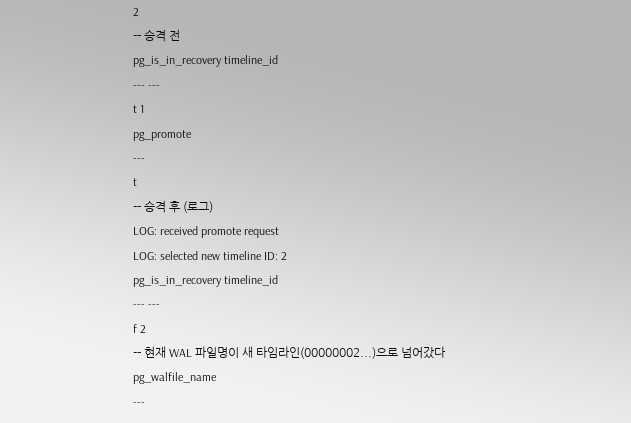2
-- 승격 전
pg_is_in_recovery timeline_id
--- ---
t 1
pg_promote
---
t
-- 승격 후 (로그)
LOG: received promote request
LOG: selected new timeline ID: 2
pg_is_in_recovery timeline_id
--- ---
f 2
-- 현재 WAL 파일명이 새 타임라인(00000002...)으로 넘어갔다
pg_walfile_name
---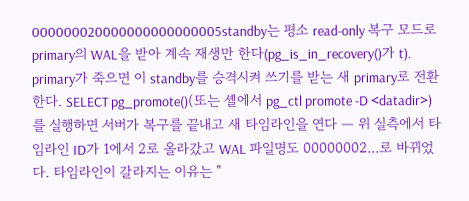000000020000000000000005standby는 평소 read-only 복구 모드로 primary의 WAL을 받아 계속 재생만 한다(pg_is_in_recovery()가 t). primary가 죽으면 이 standby를 승격시켜 쓰기를 받는 새 primary로 전환한다. SELECT pg_promote()(또는 셸에서 pg_ctl promote -D <datadir>)를 실행하면 서버가 복구를 끝내고 새 타임라인을 연다 — 위 실측에서 타임라인 ID가 1에서 2로 올라갔고 WAL 파일명도 00000002...로 바뀌었다. 타임라인이 갈라지는 이유는 "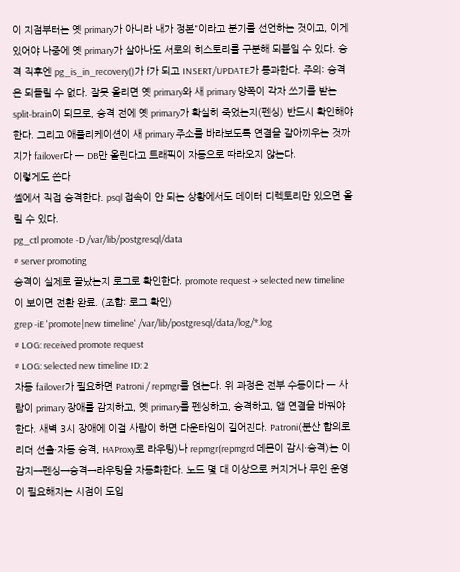이 지점부터는 옛 primary가 아니라 내가 정본"이라고 분기를 선언하는 것이고, 이게 있어야 나중에 옛 primary가 살아나도 서로의 히스토리를 구분해 되붙일 수 있다. 승격 직후엔 pg_is_in_recovery()가 f가 되고 INSERT/UPDATE가 통과한다. 주의: 승격은 되돌릴 수 없다. 잘못 올리면 옛 primary와 새 primary 양쪽이 각자 쓰기를 받는 split-brain이 되므로, 승격 전에 옛 primary가 확실히 죽었는지(펜싱) 반드시 확인해야 한다. 그리고 애플리케이션이 새 primary 주소를 바라보도록 연결을 갈아끼우는 것까지가 failover다 — DB만 올린다고 트래픽이 자동으로 따라오지 않는다.
이렇게도 쓴다
셸에서 직접 승격한다. psql 접속이 안 되는 상황에서도 데이터 디렉토리만 있으면 올릴 수 있다.
pg_ctl promote -D /var/lib/postgresql/data
# server promoting
승격이 실제로 끝났는지 로그로 확인한다. promote request → selected new timeline이 보이면 전환 완료. (조합: 로그 확인)
grep -iE 'promote|new timeline' /var/lib/postgresql/data/log/*.log
# LOG: received promote request
# LOG: selected new timeline ID: 2
자동 failover가 필요하면 Patroni / repmgr를 얹는다. 위 과정은 전부 수동이다 — 사람이 primary 장애를 감지하고, 옛 primary를 펜싱하고, 승격하고, 앱 연결을 바꿔야 한다. 새벽 3시 장애에 이걸 사람이 하면 다운타임이 길어진다. Patroni(분산 합의로 리더 선출·자동 승격, HAProxy로 라우팅)나 repmgr(repmgrd 데몬이 감시·승격)는 이 감지→펜싱→승격→라우팅을 자동화한다. 노드 몇 대 이상으로 커지거나 무인 운영이 필요해지는 시점이 도입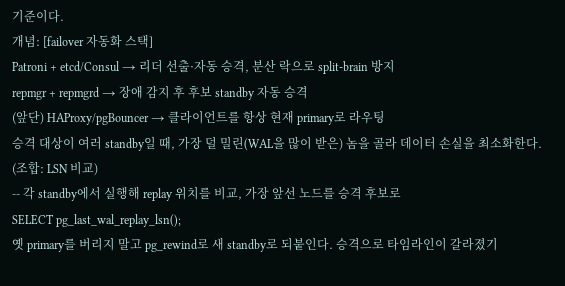기준이다.
개념: [failover 자동화 스택]
Patroni + etcd/Consul → 리더 선출·자동 승격, 분산 락으로 split-brain 방지
repmgr + repmgrd → 장애 감지 후 후보 standby 자동 승격
(앞단) HAProxy/pgBouncer → 클라이언트를 항상 현재 primary로 라우팅
승격 대상이 여러 standby일 때, 가장 덜 밀린(WAL을 많이 받은) 놈을 골라 데이터 손실을 최소화한다. (조합: LSN 비교)
-- 각 standby에서 실행해 replay 위치를 비교, 가장 앞선 노드를 승격 후보로
SELECT pg_last_wal_replay_lsn();
옛 primary를 버리지 말고 pg_rewind로 새 standby로 되붙인다. 승격으로 타임라인이 갈라졌기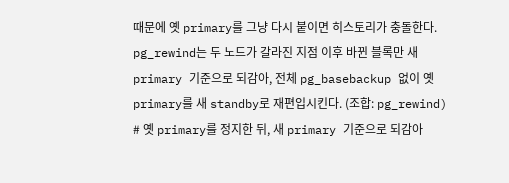때문에 옛 primary를 그냥 다시 붙이면 히스토리가 충돌한다. pg_rewind는 두 노드가 갈라진 지점 이후 바뀐 블록만 새 primary 기준으로 되감아, 전체 pg_basebackup 없이 옛 primary를 새 standby로 재편입시킨다. (조합: pg_rewind)
# 옛 primary를 정지한 뒤, 새 primary 기준으로 되감아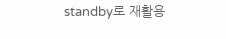standby로 재활용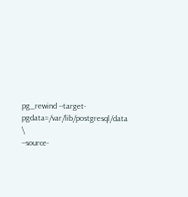pg_rewind --target-pgdata=/var/lib/postgresql/data \
--source-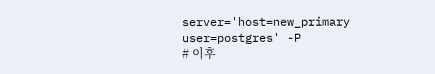server='host=new_primary user=postgres' -P
# 이후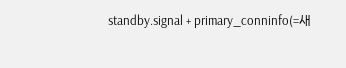standby.signal + primary_conninfo(=새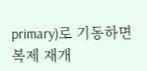primary)로 기동하면 복제 재개